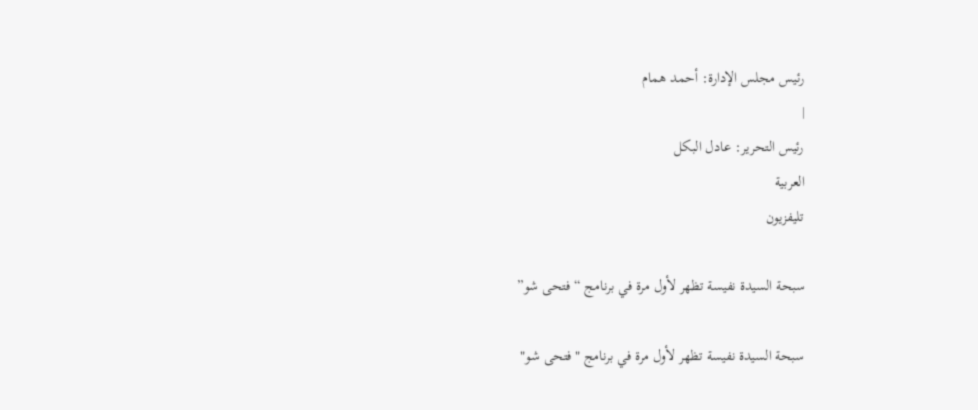رئيس مجلس الإدارة: أحمد همام
|
رئيس التحرير: عادل البكل
العربية
تليفزيون

سبحة السيدة نفيسة تظهر لأول مرة في برنامج “فتحى شو”

سبحة السيدة نفيسة تظهر لأول مرة في برنامج "فتحى شو"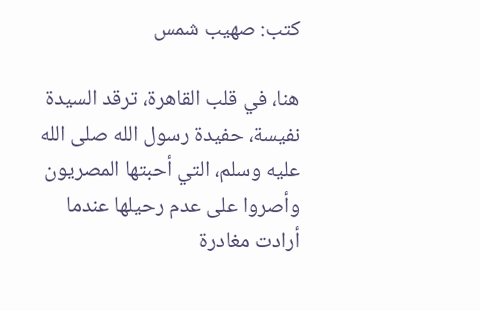كتب: صهيب شمس

هنا، في قلب القاهرة، ترقد السيدة نفيسة، حفيدة رسول الله صلى الله عليه وسلم، التي أحبتها المصريون وأصروا على عدم رحيلها عندما أرادت مغادرة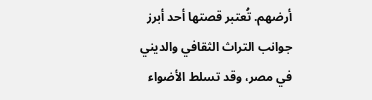أرضهم. تُعتبر قصتها أحد أبرز جوانب التراث الثقافي والديني في مصر، وقد تسلط الأضواء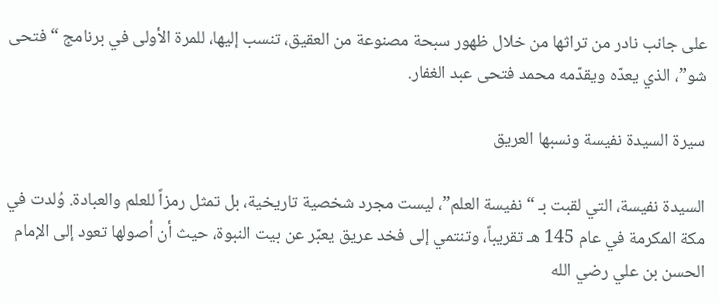على جانب نادر من تراثها من خلال ظهور سبحة مصنوعة من العقيق، تنسب إليها، للمرة الأولى في برنامج “فتحى شو”، الذي يعدّه ويقدّمه محمد فتحى عبد الغفار.

سيرة السيدة نفيسة ونسبها العريق

السيدة نفيسة، التي لقبت بـ “نفيسة العلم”، ليست مجرد شخصية تاريخية، بل تمثل رمزاً للعلم والعبادة. وُلدت في مكة المكرمة في عام 145 هـ تقريباً، وتنتمي إلى فخد عريق يعبّر عن بيت النبوة، حيث أن أصولها تعود إلى الإمام الحسن بن علي رضي الله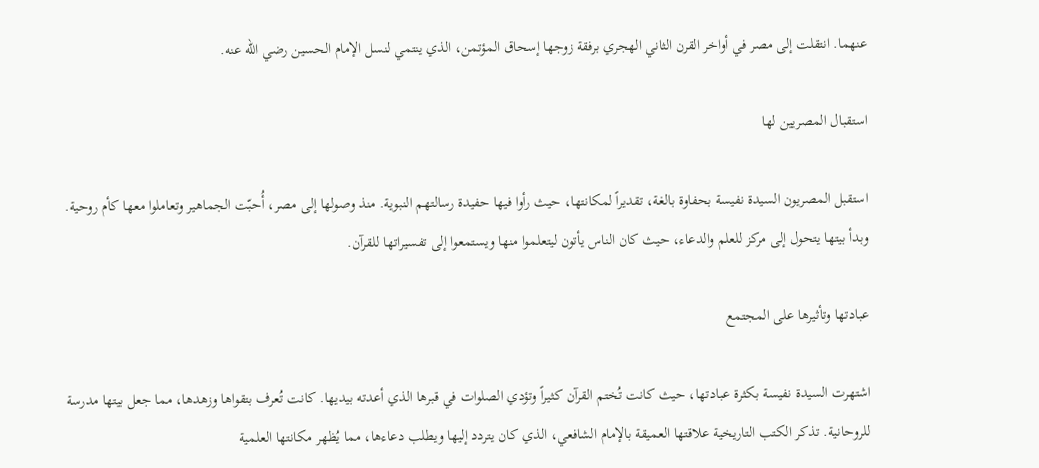عنهما. انتقلت إلى مصر في أواخر القرن الثاني الهجري برفقة زوجها إسحاق المؤتمن، الذي ينتمي لنسل الإمام الحسين رضي الله عنه.

استقبال المصريين لها

استقبل المصريون السيدة نفيسة بحفاوة بالغة، تقديراً لمكانتها، حيث رأوا فيها حفيدة رسالتهم النبوية. منذ وصولها إلى مصر، أُحبّت الجماهير وتعاملوا معها كأم روحية. وبدأ بيتها يتحول إلى مركز للعلم والدعاء، حيث كان الناس يأتون ليتعلموا منها ويستمعوا إلى تفسيراتها للقرآن.

عبادتها وتأثيرها على المجتمع

اشتهرت السيدة نفيسة بكثرة عبادتها، حيث كانت تُختم القرآن كثيراً وتؤدي الصلوات في قبرها الذي أعدته بيديها. كانت تُعرف بتقواها وزهدها، مما جعل بيتها مدرسة للروحانية. تذكر الكتب التاريخية علاقتها العميقة بالإمام الشافعي، الذي كان يتردد إليها ويطلب دعاءها، مما يُظهر مكانتها العلمية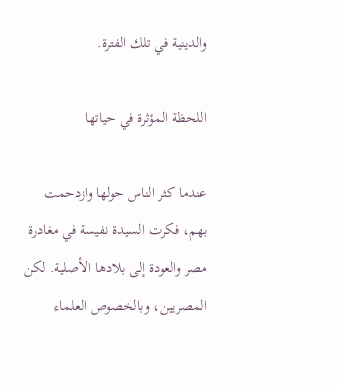والدينية في تلك الفترة.

اللحظة المؤثرة في حياتها

عندما كثر الناس حولها وازدحمت بهم، فكرت السيدة نفيسة في مغادرة مصر والعودة إلى بلادها الأصلية. لكن المصريين، وبالخصوص العلماء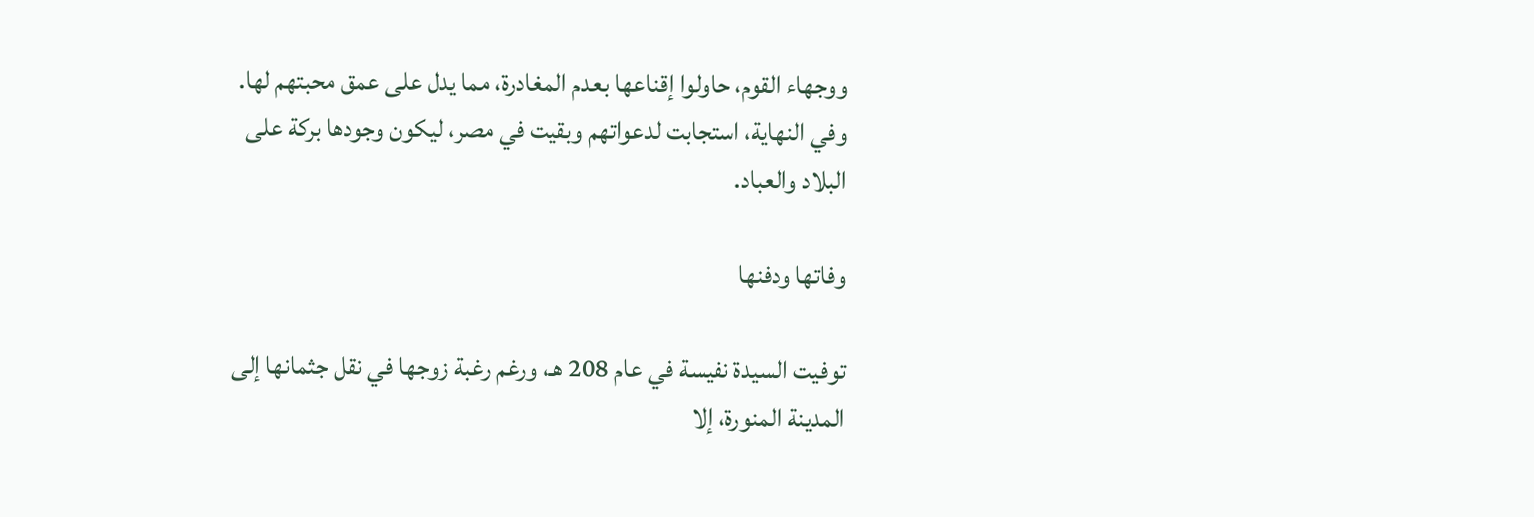ووجهاء القوم، حاولوا إقناعها بعدم المغادرة، مما يدل على عمق محبتهم لها. وفي النهاية، استجابت لدعواتهم وبقيت في مصر، ليكون وجودها بركة على البلاد والعباد.

وفاتها ودفنها

توفيت السيدة نفيسة في عام 208 هـ، ورغم رغبة زوجها في نقل جثمانها إلى المدينة المنورة، إلا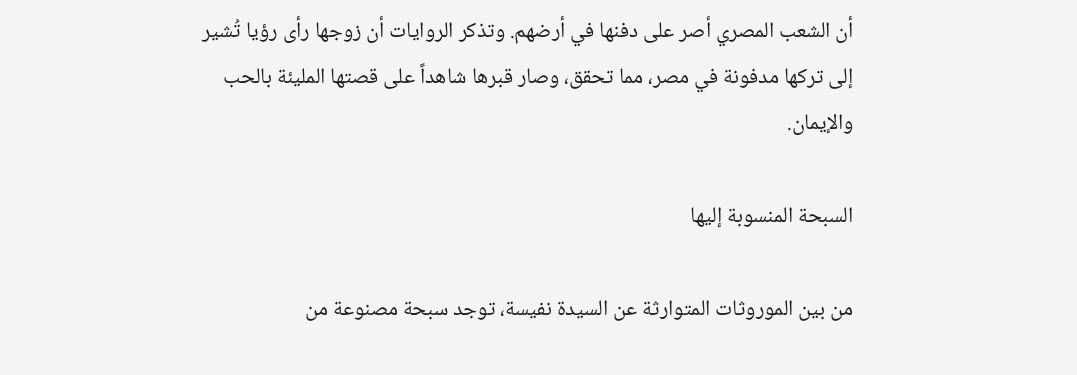أن الشعب المصري أصر على دفنها في أرضهم. وتذكر الروايات أن زوجها رأى رؤيا تُشير إلى تركها مدفونة في مصر، مما تحقق، وصار قبرها شاهداً على قصتها المليئة بالحب والإيمان.

السبحة المنسوبة إليها

من بين الموروثات المتوارثة عن السيدة نفيسة، توجد سبحة مصنوعة من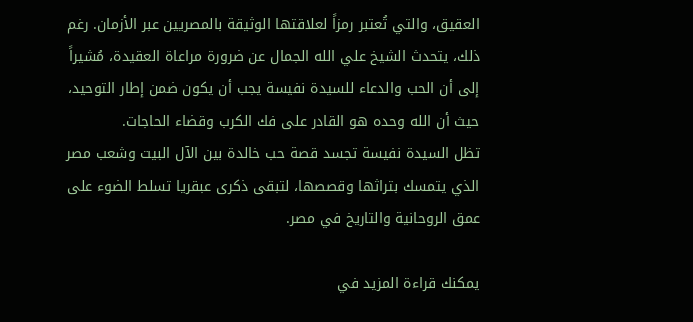العقيق، والتي تُعتبر رمزاً لعلاقتها الوثيقة بالمصريين عبر الأزمان. رغم ذلك، يتحدث الشيخ علي الله الجمال عن ضرورة مراعاة العقيدة، مُشيراً إلى أن الحب والدعاء للسيدة نفيسة يجب أن يكون ضمن إطار التوحيد، حيث أن الله وحده هو القادر على فك الكرب وقضاء الحاجات.
تظل السيدة نفيسة تجسد قصة حب خالدة بين الآل البيت وشعب مصر الذي يتمسك بتراثها وقصصها، لتبقى ذكرى عبقريا تسلط الضوء على عمق الروحانية والتاريخ في مصر.

يمكنك قراءة المزيد في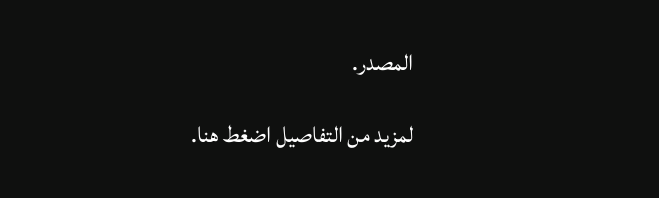المصدر.

لمزيد من التفاصيل اضغط هنا.